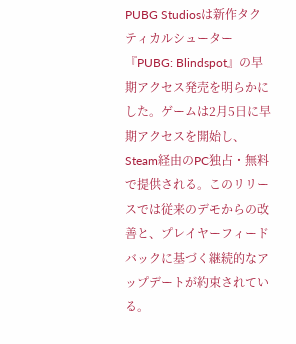PUBG Studiosは新作タクティカルシューター『PUBG: Blindspot』の早期アクセス発売を明らかにした。ゲームは2月5日に早期アクセスを開始し、Steam経由のPC独占・無料で提供される。このリリースでは従来のデモからの改善と、プレイヤーフィードバックに基づく継続的なアップデートが約束されている。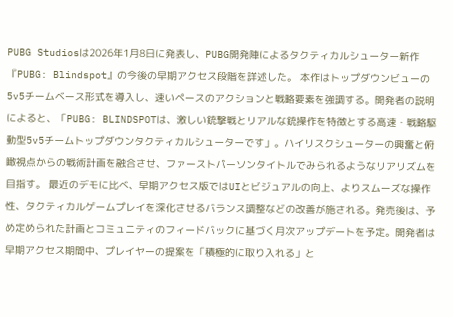PUBG Studiosは2026年1月8日に発表し、PUBG開発陣によるタクティカルシューター新作『PUBG: Blindspot』の今後の早期アクセス段階を詳述した。 本作はトップダウンビューの5v5チームベース形式を導入し、速いペースのアクションと戦略要素を強調する。開発者の説明によると、「PUBG: BLINDSPOTは、激しい銃撃戦とリアルな銃操作を特徴とする高速・戦略駆動型5v5チームトップダウンタクティカルシューターです」。ハイリスクシューターの興奮と俯瞰視点からの戦術計画を融合させ、ファーストパーソンタイトルでみられるようなリアリズムを目指す。 最近のデモに比べ、早期アクセス版ではUIとビジュアルの向上、よりスムーズな操作性、タクティカルゲームプレイを深化させるバランス調整などの改善が施される。発売後は、予め定められた計画とコミュニティのフィードバックに基づく月次アップデートを予定。開発者は早期アクセス期間中、プレイヤーの提案を「積極的に取り入れる」と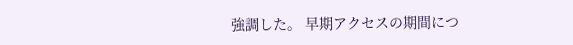強調した。 早期アクセスの期間につ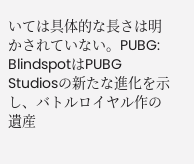いては具体的な長さは明かされていない。PUBG: BlindspotはPUBG Studiosの新たな進化を示し、バトルロイヤル作の遺産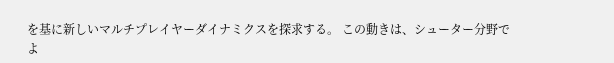を基に新しいマルチプレイヤーダイナミクスを探求する。 この動きは、シューター分野でよ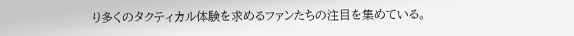り多くのタクティカル体験を求めるファンたちの注目を集めている。